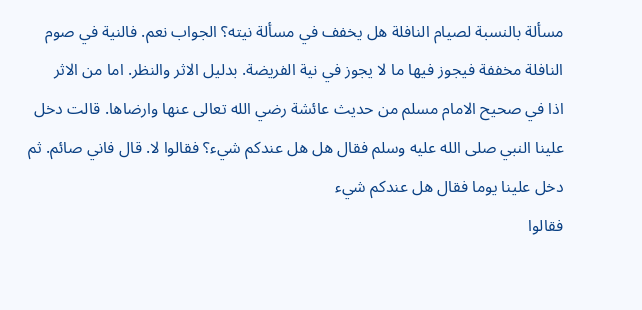مسألة بالنسبة لصيام النافلة هل يخفف في مسألة نيته؟ الجواب نعم. فالنية في صوم النافلة مخففة فيجوز فيها ما لا يجوز في نية الفريضة. بدليل الاثر والنظر. اما من الاثر
اذا في صحيح الامام مسلم من حديث عائشة رضي الله تعالى عنها وارضاها. قالت دخل علينا النبي صلى الله عليه وسلم فقال هل هل عندكم شيء؟ فقالوا لا. قال فاني صائم. ثم دخل علينا يوما فقال هل عندكم شيء
فقالوا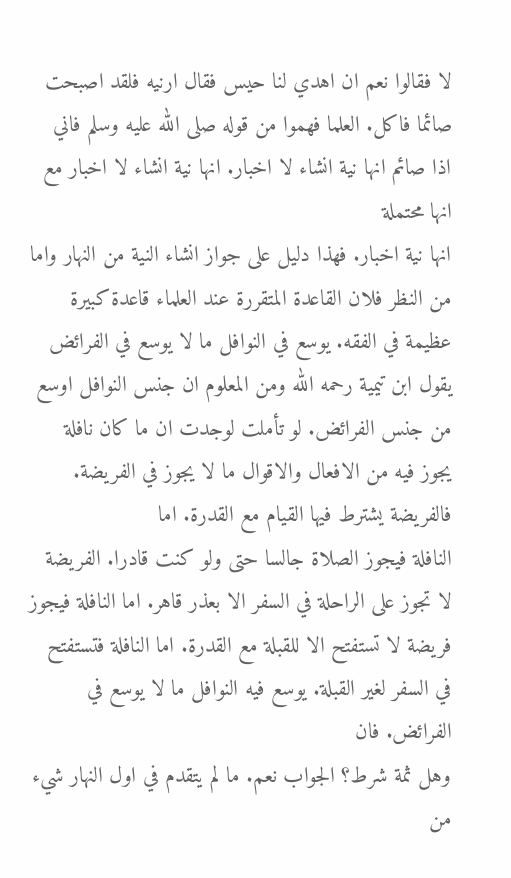لا فقالوا نعم ان اهدي لنا حيس فقال ارنيه فلقد اصبحت صائما فاكل. العلما فهموا من قوله صلى الله عليه وسلم فاني اذا صائم انها نية انشاء لا اخبار. انها نية انشاء لا اخبار مع انها محتملة
انها نية اخبار. فهذا دليل على جواز انشاء النية من النهار واما من النظر فلان القاعدة المتقررة عند العلماء قاعدة كبيرة عظيمة في الفقه. يوسع في النوافل ما لا يوسع في الفرائض
يقول ابن تيمية رحمه الله ومن المعلوم ان جنس النوافل اوسع من جنس الفرائض. لو تأملت لوجدت ان ما كان نافلة يجوز فيه من الافعال والاقوال ما لا يجوز في الفريضة. فالفريضة يشترط فيها القيام مع القدرة. اما
النافلة فيجوز الصلاة جالسا حتى ولو كنت قادرا. الفريضة لا تجوز على الراحلة في السفر الا بعذر قاهر. اما النافلة فيجوز فريضة لا تستفتح الا للقبلة مع القدرة. اما النافلة فتستفتح في السفر لغير القبلة. يوسع فيه النوافل ما لا يوسع في الفرائض. فان
وهل ثمة شرط؟ الجواب نعم. ما لم يتقدم في اول النهار شيء من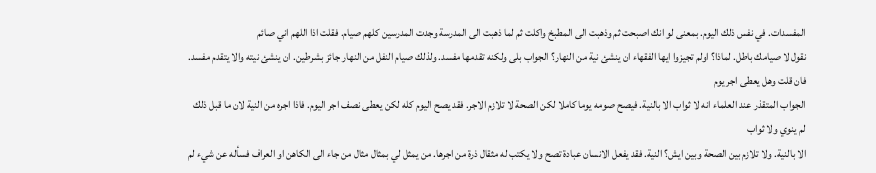المفسدات. في نفس ذلك اليوم. بمعنى لو انك اصبحت ثم وذهبت الى المطبخ واكلت ثم لما ذهبت الى المدرسة وجدت المدرسين كلهم صيام. فقلت اذا اللهم اني صائم
نقول لا صيامك باطل. لماذا؟ اولم تجيزوا ايها الفقهاء ان ينشئ نية من النهار؟ الجواب بلى ولكنه تقدمها مفسد. ولذلك صيام النفل من النهار جائز بشرطين. ان ينشئ نيته والا يتقدم مفسد. فان قلت وهل يعطى اجر يوم
الجواب المتقذر عند العلماء انه لا ثواب الا بالنية. فيصح صومه يوما كاملا لكن الصحة لا تلازم الاجر. فقد يصح اليوم كله لكن يعطى نصف اجر اليوم. فاذا اجره من النية لان ما قبل ذلك لم ينوي ولا ثواب
الا بالنية. ولا تلازم بين الصحة وبين ايش؟ النية. فقد يفعل الانسان عبادة تصح ولا يكتب له مثقال ذرة من اجرها. من يمثل لي بمثال مثال من جاء الى الكاهن او العراف فسأله عن شيء لم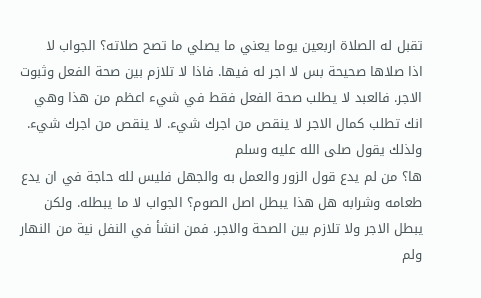تقبل له الصلاة اربعين يوما يعني ما يصلي ما تصح صلاته؟ الجواب لا
اذا صلاها صحيحة بس لا اجر له فيها. فاذا لا تلازم بين صحة الفعل وثبوت الاجر. فالعبد لا يطلب صحة الفعل فقط في شيء اعظم من هذا وهي انك تطلب كمال الاجر لا ينقص من اجرك شيء. لا ينقص من اجرك شيء. ولذلك يقول صلى الله عليه وسلم
ها؟ من لم يدع قول الزور والعمل به والجهل فليس لله حاجة في ان يدع طعامه وشرابه هل هذا يبطل اصل الصوم؟ الجواب لا ما يبطله. ولكن يبطل الاجر ولا تلازم بين الصحة والاجر. فمن انشأ في النفل نية من النهار ولم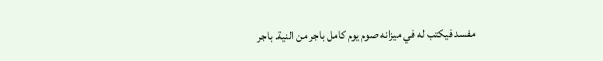مفسد فيكتب له في ميزانه صوم يوم كامل باجر من النية. باجر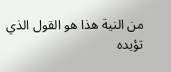من النية هذا هو القول الذي تؤيده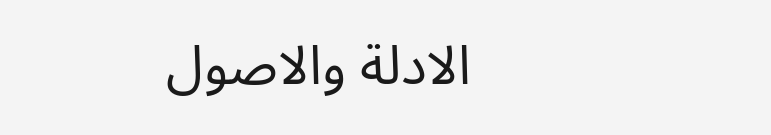الادلة والاصول